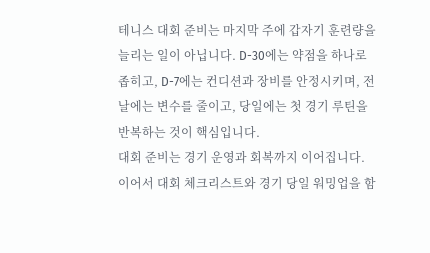테니스 대회 준비는 마지막 주에 갑자기 훈련량을 늘리는 일이 아닙니다. D-30에는 약점을 하나로 좁히고, D-7에는 컨디션과 장비를 안정시키며, 전날에는 변수를 줄이고, 당일에는 첫 경기 루틴을 반복하는 것이 핵심입니다.
대회 준비는 경기 운영과 회복까지 이어집니다. 이어서 대회 체크리스트와 경기 당일 워밍업을 함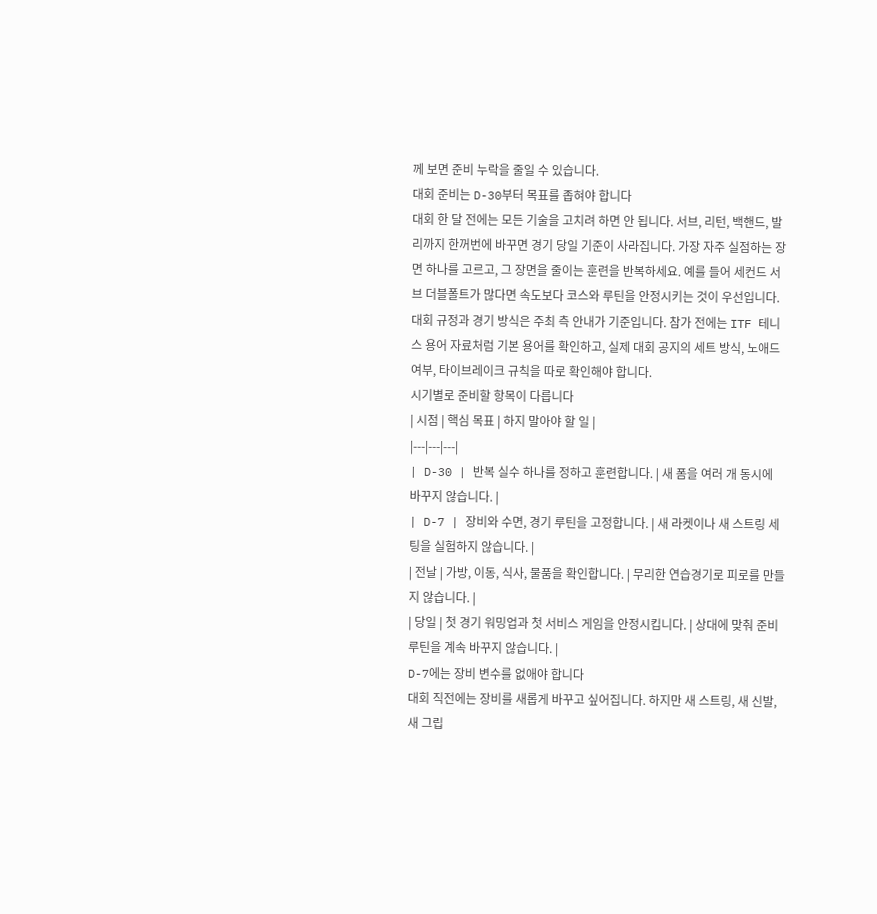께 보면 준비 누락을 줄일 수 있습니다.
대회 준비는 D-30부터 목표를 좁혀야 합니다
대회 한 달 전에는 모든 기술을 고치려 하면 안 됩니다. 서브, 리턴, 백핸드, 발리까지 한꺼번에 바꾸면 경기 당일 기준이 사라집니다. 가장 자주 실점하는 장면 하나를 고르고, 그 장면을 줄이는 훈련을 반복하세요. 예를 들어 세컨드 서브 더블폴트가 많다면 속도보다 코스와 루틴을 안정시키는 것이 우선입니다.
대회 규정과 경기 방식은 주최 측 안내가 기준입니다. 참가 전에는 ITF 테니스 용어 자료처럼 기본 용어를 확인하고, 실제 대회 공지의 세트 방식, 노애드 여부, 타이브레이크 규칙을 따로 확인해야 합니다.
시기별로 준비할 항목이 다릅니다
| 시점 | 핵심 목표 | 하지 말아야 할 일 |
|---|---|---|
| D-30 | 반복 실수 하나를 정하고 훈련합니다. | 새 폼을 여러 개 동시에 바꾸지 않습니다. |
| D-7 | 장비와 수면, 경기 루틴을 고정합니다. | 새 라켓이나 새 스트링 세팅을 실험하지 않습니다. |
| 전날 | 가방, 이동, 식사, 물품을 확인합니다. | 무리한 연습경기로 피로를 만들지 않습니다. |
| 당일 | 첫 경기 워밍업과 첫 서비스 게임을 안정시킵니다. | 상대에 맞춰 준비 루틴을 계속 바꾸지 않습니다. |
D-7에는 장비 변수를 없애야 합니다
대회 직전에는 장비를 새롭게 바꾸고 싶어집니다. 하지만 새 스트링, 새 신발, 새 그립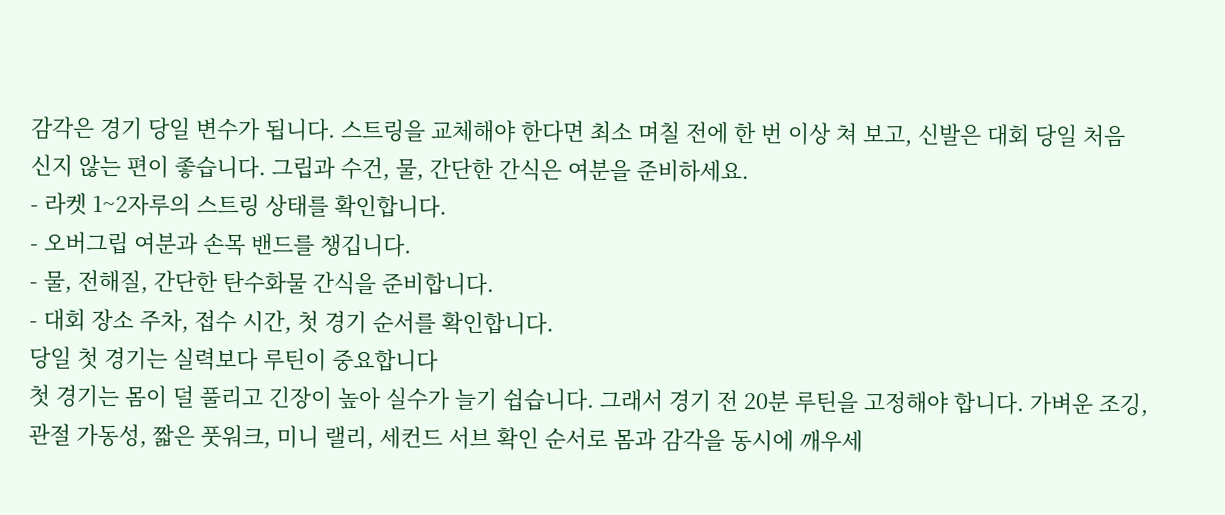감각은 경기 당일 변수가 됩니다. 스트링을 교체해야 한다면 최소 며칠 전에 한 번 이상 쳐 보고, 신발은 대회 당일 처음 신지 않는 편이 좋습니다. 그립과 수건, 물, 간단한 간식은 여분을 준비하세요.
- 라켓 1~2자루의 스트링 상태를 확인합니다.
- 오버그립 여분과 손목 밴드를 챙깁니다.
- 물, 전해질, 간단한 탄수화물 간식을 준비합니다.
- 대회 장소 주차, 접수 시간, 첫 경기 순서를 확인합니다.
당일 첫 경기는 실력보다 루틴이 중요합니다
첫 경기는 몸이 덜 풀리고 긴장이 높아 실수가 늘기 쉽습니다. 그래서 경기 전 20분 루틴을 고정해야 합니다. 가벼운 조깅, 관절 가동성, 짧은 풋워크, 미니 랠리, 세컨드 서브 확인 순서로 몸과 감각을 동시에 깨우세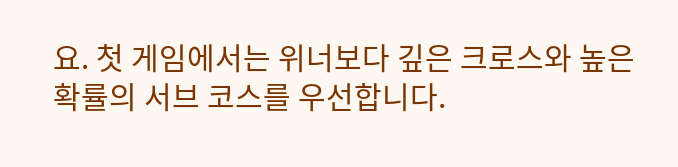요. 첫 게임에서는 위너보다 깊은 크로스와 높은 확률의 서브 코스를 우선합니다.